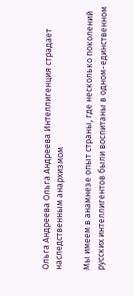Ольга Андреева Ольга Андреева Интеллигенция страдает наследственным анархизмом

Мы имеем в анамнезе опыт страны, где несколько поколений русских интеллигентов были воспитаны в одном-единственном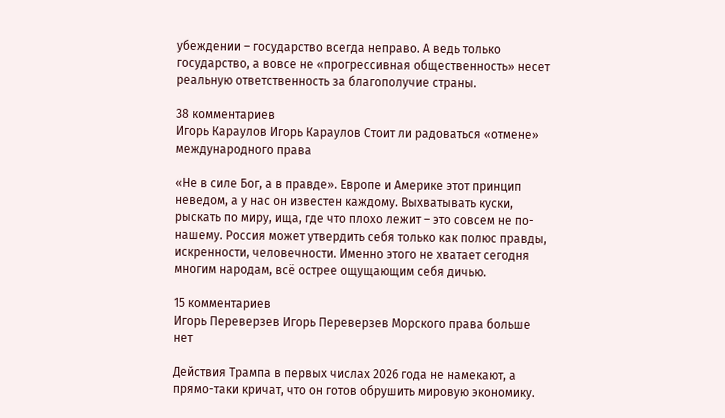убеждении – государство всегда неправо. А ведь только государство, а вовсе не «прогрессивная общественность» несет реальную ответственность за благополучие страны.

38 комментариев
Игорь Караулов Игорь Караулов Стоит ли радоваться «отмене» международного права

«Не в силе Бог, а в правде». Европе и Америке этот принцип неведом, а у нас он известен каждому. Выхватывать куски, рыскать по миру, ища, где что плохо лежит – это совсем не по-нашему. Россия может утвердить себя только как полюс правды, искренности, человечности. Именно этого не хватает сегодня многим народам, всё острее ощущающим себя дичью.

15 комментариев
Игорь Переверзев Игорь Переверзев Морского права больше нет

Действия Трампа в первых числах 2026 года не намекают, а прямо-таки кричат, что он готов обрушить мировую экономику.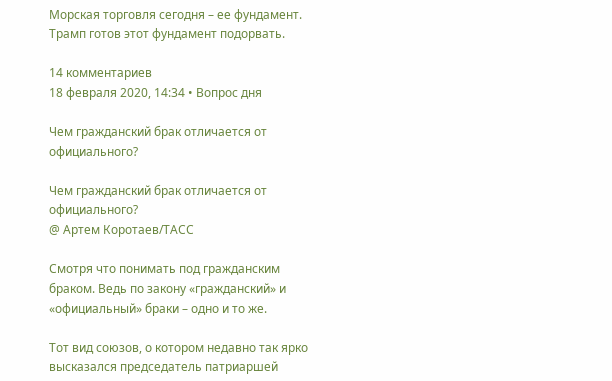Морская торговля сегодня – ее фундамент. Трамп готов этот фундамент подорвать.

14 комментариев
18 февраля 2020, 14:34 • Вопрос дня

Чем гражданский брак отличается от официального?

Чем гражданский брак отличается от официального?
@ Артем Коротаев/ТАСС

Смотря что понимать под гражданским браком. Ведь по закону «гражданский» и «официальный» браки – одно и то же.

Тот вид союзов, о котором недавно так ярко высказался председатель патриаршей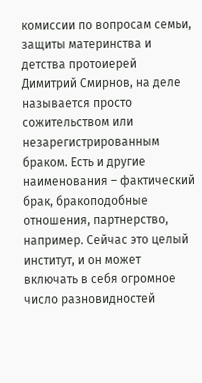комиссии по вопросам семьи, защиты материнства и детства протоиерей Димитрий Смирнов, на деле называется просто сожительством или незарегистрированным браком. Есть и другие наименования – фактический брак, бракоподобные отношения, партнерство, например. Сейчас это целый институт, и он может включать в себя огромное число разновидностей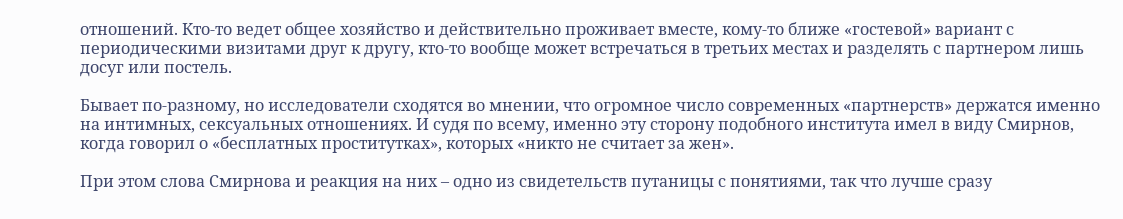отношений. Кто-то ведет общее хозяйство и действительно проживает вместе, кому-то ближе «гостевой» вариант с периодическими визитами друг к другу, кто-то вообще может встречаться в третьих местах и разделять с партнером лишь досуг или постель.

Бывает по-разному, но исследователи сходятся во мнении, что огромное число современных «партнерств» держатся именно на интимных, сексуальных отношениях. И судя по всему, именно эту сторону подобного института имел в виду Смирнов, когда говорил о «бесплатных проститутках», которых «никто не считает за жен».

При этом слова Смирнова и реакция на них – одно из свидетельств путаницы с понятиями, так что лучше сразу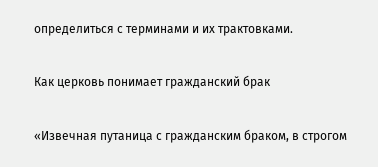определиться с терминами и их трактовками.

Как церковь понимает гражданский брак

«Извечная путаница с гражданским браком, в строгом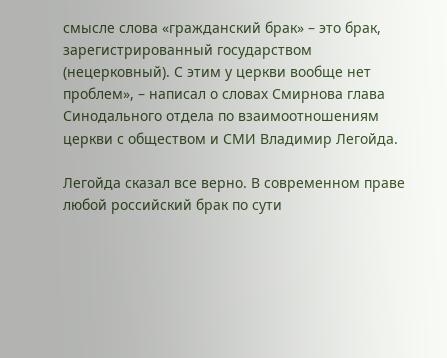смысле слова «гражданский брак» – это брак, зарегистрированный государством (нецерковный). С этим у церкви вообще нет проблем», – написал о словах Смирнова глава Синодального отдела по взаимоотношениям церкви с обществом и СМИ Владимир Легойда.

Легойда сказал все верно. В современном праве любой российский брак по сути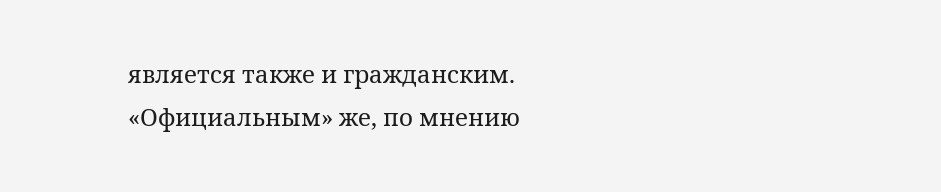является также и гражданским. «Официальным» же, по мнению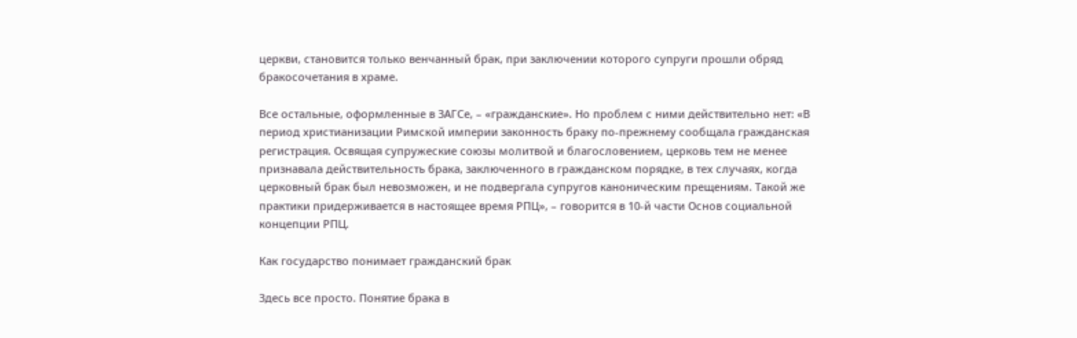церкви, становится только венчанный брак, при заключении которого супруги прошли обряд бракосочетания в храме.

Все остальные, оформленные в ЗАГСе, – «гражданские». Но проблем с ними действительно нет: «В период христианизации Римской империи законность браку по-прежнему сообщала гражданская регистрация. Освящая супружеские союзы молитвой и благословением, церковь тем не менее признавала действительность брака, заключенного в гражданском порядке, в тех случаях, когда церковный брак был невозможен, и не подвергала супругов каноническим прещениям. Такой же практики придерживается в настоящее время РПЦ», – говорится в 10-й части Основ социальной концепции РПЦ.

Как государство понимает гражданский брак

Здесь все просто. Понятие брака в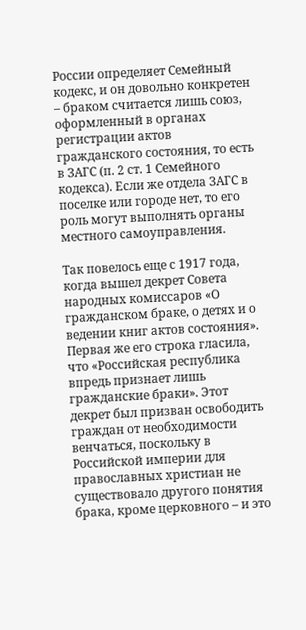России определяет Семейный кодекс, и он довольно конкретен – браком считается лишь союз, оформленный в органах регистрации актов гражданского состояния, то есть в ЗАГС (п. 2 ст. 1 Семейного кодекса). Если же отдела ЗАГС в поселке или городе нет, то его роль могут выполнять органы местного самоуправления.

Так повелось еще с 1917 года, когда вышел декрет Совета народных комиссаров «О гражданском браке, о детях и о ведении книг актов состояния». Первая же его строка гласила, что «Российская республика впредь признает лишь гражданские браки». Этот декрет был призван освободить граждан от необходимости венчаться, поскольку в Российской империи для православных христиан не существовало другого понятия брака, кроме церковного – и это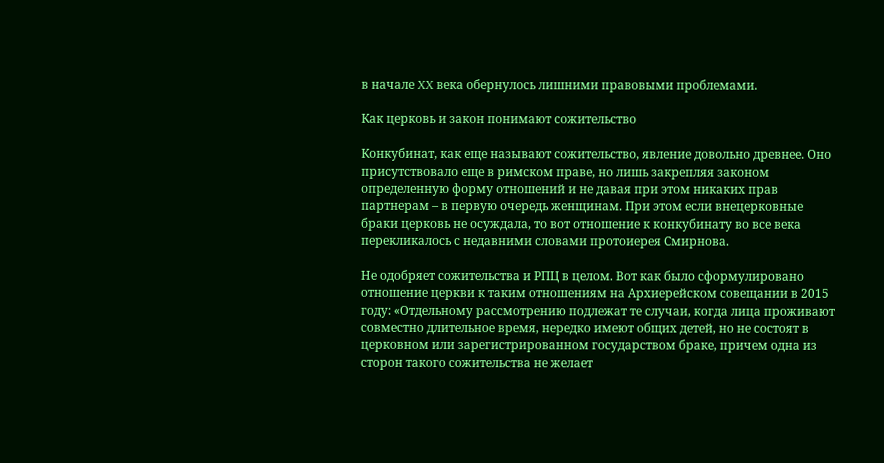в начале XX века обернулось лишними правовыми проблемами.

Как церковь и закон понимают сожительство

Конкубинат, как еще называют сожительство, явление довольно древнее. Оно присутствовало еще в римском праве, но лишь закрепляя законом определенную форму отношений и не давая при этом никаких прав партнерам – в первую очередь женщинам. При этом если внецерковные браки церковь не осуждала, то вот отношение к конкубинату во все века перекликалось с недавними словами протоиерея Смирнова.

Не одобряет сожительства и РПЦ в целом. Вот как было сформулировано отношение церкви к таким отношениям на Архиерейском совещании в 2015 году: «Отдельному рассмотрению подлежат те случаи, когда лица проживают совместно длительное время, нередко имеют общих детей, но не состоят в церковном или зарегистрированном государством браке, причем одна из сторон такого сожительства не желает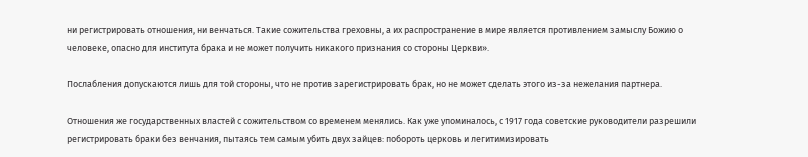ни регистрировать отношения, ни венчаться. Такие сожительства греховны, а их распространение в мире является противлением замыслу Божию о человеке, опасно для института брака и не может получить никакого признания со стороны Церкви».

Послабления допускаются лишь для той стороны, что не против зарегистрировать брак, но не может сделать этого из-за нежелания партнера.

Отношения же государственных властей с сожительством со временем менялись. Как уже упоминалось, с 1917 года советские руководители разрешили регистрировать браки без венчания, пытаясь тем самым убить двух зайцев: побороть церковь и легитимизировать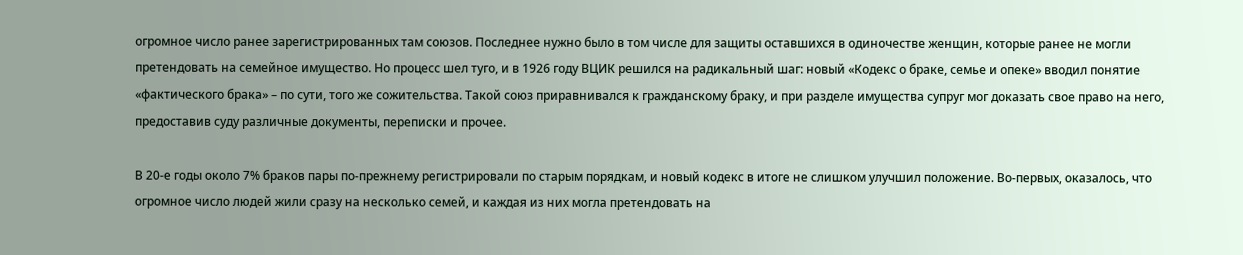огромное число ранее зарегистрированных там союзов. Последнее нужно было в том числе для защиты оставшихся в одиночестве женщин, которые ранее не могли претендовать на семейное имущество. Но процесс шел туго, и в 1926 году ВЦИК решился на радикальный шаг: новый «Кодекс о браке, семье и опеке» вводил понятие «фактического брака» – по сути, того же сожительства. Такой союз приравнивался к гражданскому браку, и при разделе имущества супруг мог доказать свое право на него, предоставив суду различные документы, переписки и прочее.

В 20-е годы около 7% браков пары по-прежнему регистрировали по старым порядкам, и новый кодекс в итоге не слишком улучшил положение. Во-первых, оказалось, что огромное число людей жили сразу на несколько семей, и каждая из них могла претендовать на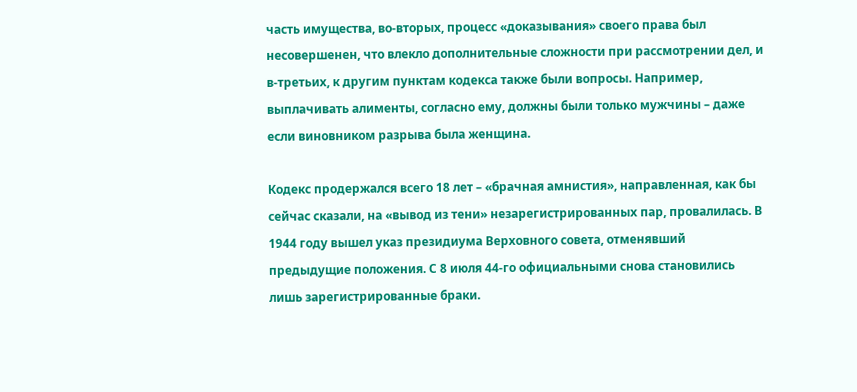часть имущества, во-вторых, процесс «доказывания» своего права был несовершенен, что влекло дополнительные сложности при рассмотрении дел, и в-третьих, к другим пунктам кодекса также были вопросы. Например, выплачивать алименты, согласно ему, должны были только мужчины – даже если виновником разрыва была женщина.

Кодекс продержался всего 18 лет – «брачная амнистия», направленная, как бы сейчас сказали, на «вывод из тени» незарегистрированных пар, провалилась. В 1944 году вышел указ президиума Верховного совета, отменявший предыдущие положения. С 8 июля 44-го официальными снова становились лишь зарегистрированные браки.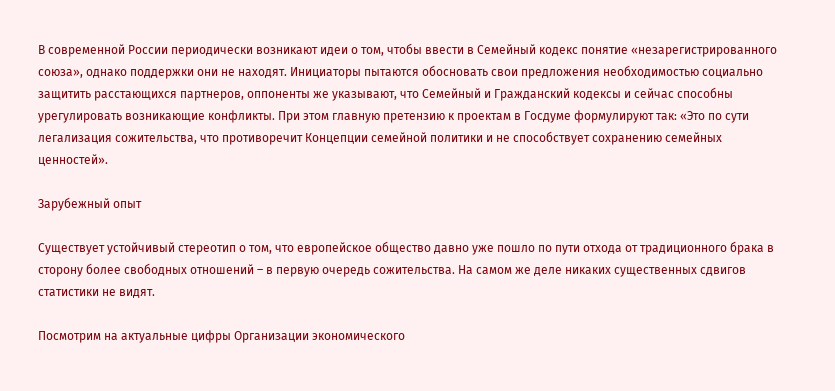В современной России периодически возникают идеи о том, чтобы ввести в Семейный кодекс понятие «незарегистрированного союза», однако поддержки они не находят. Инициаторы пытаются обосновать свои предложения необходимостью социально защитить расстающихся партнеров, оппоненты же указывают, что Семейный и Гражданский кодексы и сейчас способны урегулировать возникающие конфликты. При этом главную претензию к проектам в Госдуме формулируют так: «Это по сути легализация сожительства, что противоречит Концепции семейной политики и не способствует сохранению семейных ценностей».

Зарубежный опыт

Существует устойчивый стереотип о том, что европейское общество давно уже пошло по пути отхода от традиционного брака в сторону более свободных отношений – в первую очередь сожительства. На самом же деле никаких существенных сдвигов статистики не видят.

Посмотрим на актуальные цифры Организации экономического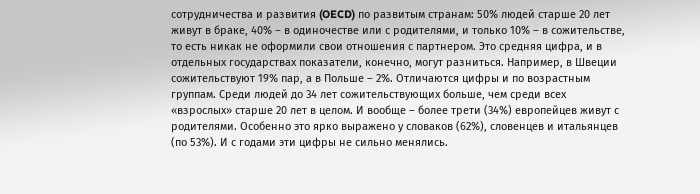сотрудничества и развития (OECD) по развитым странам: 50% людей старше 20 лет живут в браке, 40% – в одиночестве или с родителями, и только 10% – в сожительстве, то есть никак не оформили свои отношения с партнером. Это средняя цифра, и в отдельных государствах показатели, конечно, могут разниться. Например, в Швеции сожительствуют 19% пар, а в Польше – 2%. Отличаются цифры и по возрастным группам. Среди людей до 34 лет сожительствующих больше, чем среди всех «взрослых» старше 20 лет в целом. И вообще – более трети (34%) европейцев живут с родителями. Особенно это ярко выражено у словаков (62%), словенцев и итальянцев (по 53%). И с годами эти цифры не сильно менялись.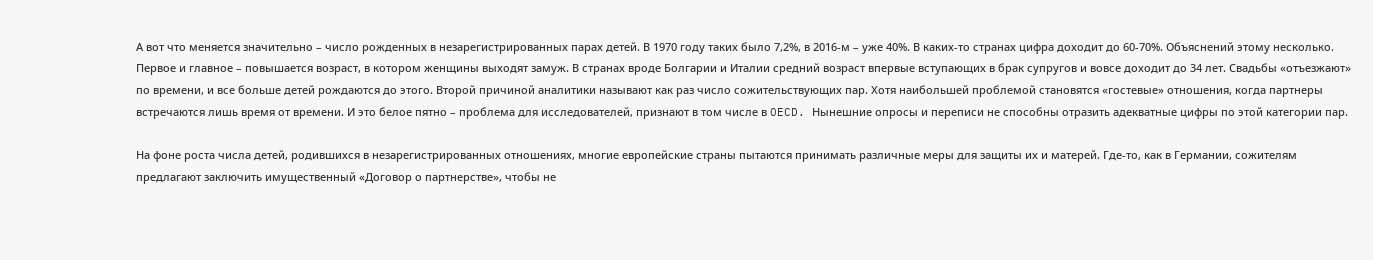А вот что меняется значительно – число рожденных в незарегистрированных парах детей. В 1970 году таких было 7,2%, в 2016-м – уже 40%. В каких-то странах цифра доходит до 60-70%. Объяснений этому несколько. Первое и главное – повышается возраст, в котором женщины выходят замуж. В странах вроде Болгарии и Италии средний возраст впервые вступающих в брак супругов и вовсе доходит до 34 лет. Свадьбы «отъезжают» по времени, и все больше детей рождаются до этого. Второй причиной аналитики называют как раз число сожительствующих пар. Хотя наибольшей проблемой становятся «гостевые» отношения, когда партнеры встречаются лишь время от времени. И это белое пятно – проблема для исследователей, признают в том числе в OECD. Нынешние опросы и переписи не способны отразить адекватные цифры по этой категории пар.

На фоне роста числа детей, родившихся в незарегистрированных отношениях, многие европейские страны пытаются принимать различные меры для защиты их и матерей. Где-то, как в Германии, сожителям предлагают заключить имущественный «Договор о партнерстве», чтобы не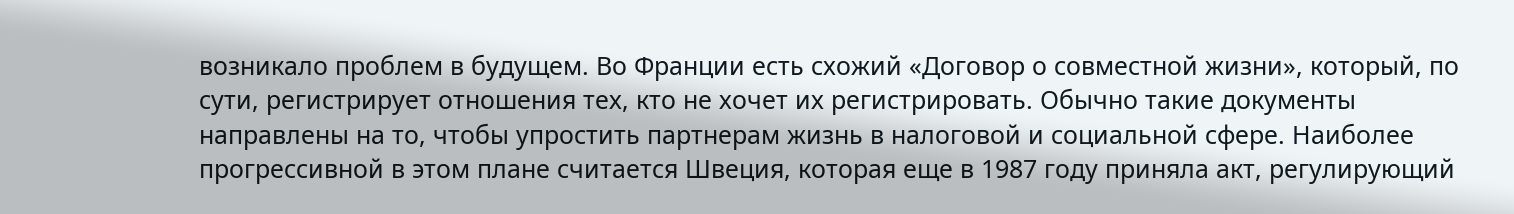возникало проблем в будущем. Во Франции есть схожий «Договор о совместной жизни», который, по сути, регистрирует отношения тех, кто не хочет их регистрировать. Обычно такие документы направлены на то, чтобы упростить партнерам жизнь в налоговой и социальной сфере. Наиболее прогрессивной в этом плане считается Швеция, которая еще в 1987 году приняла акт, регулирующий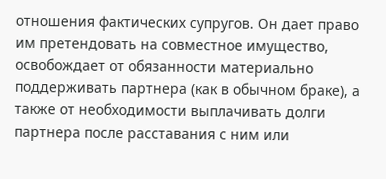отношения фактических супругов. Он дает право им претендовать на совместное имущество, освобождает от обязанности материально поддерживать партнера (как в обычном браке), а также от необходимости выплачивать долги партнера после расставания с ним или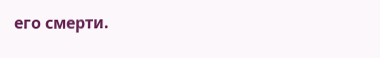его смерти.